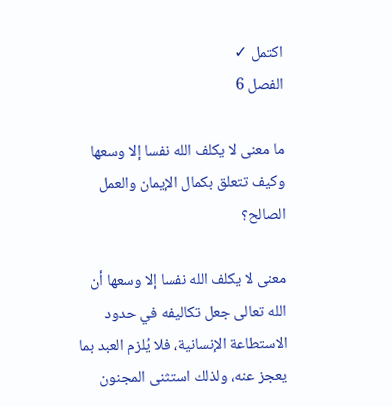اكتمل ✓
الفصل 6

ما معنى لا يكلف الله نفسا إلا وسعها وكيف تتعلق بكمال الإيمان والعمل الصالح؟

معنى لا يكلف الله نفسا إلا وسعها أن الله تعالى جعل تكاليفه في حدود الاستطاعة الإنسانية، فلا يُلزم العبد بما يعجز عنه، ولذلك استثنى المجنون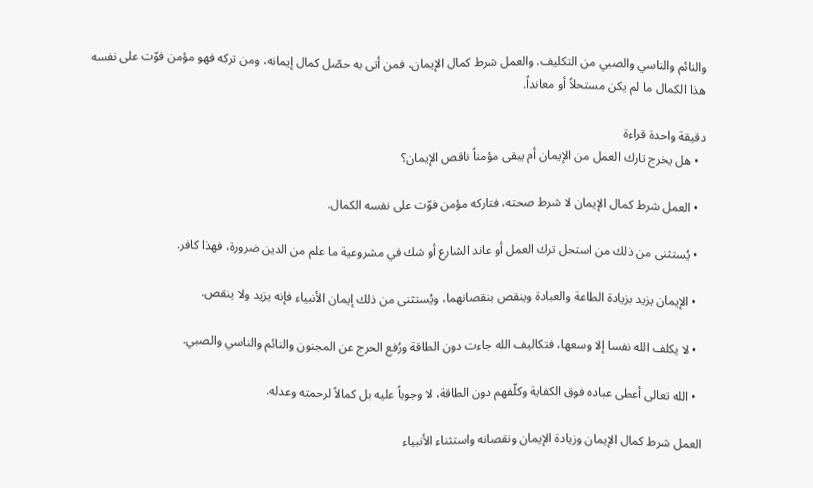والنائم والناسي والصبي من التكليف. والعمل شرط كمال الإيمان، فمن أتى به حصّل كمال إيمانه، ومن تركه فهو مؤمن فوّت على نفسه هذا الكمال ما لم يكن مستحلاً أو معانداً.

دقيقة واحدة قراءة
  • هل يخرج تارك العمل من الإيمان أم يبقى مؤمناً ناقص الإيمان؟

  • العمل شرط كمال الإيمان لا شرط صحته، فتاركه مؤمن فوّت على نفسه الكمال.

  • يُستثنى من ذلك من استحل ترك العمل أو عاند الشارع أو شك في مشروعية ما علم من الدين ضرورة، فهذا كافر.

  • الإيمان يزيد بزيادة الطاعة والعبادة وينقص بنقصانهما، ويُستثنى من ذلك إيمان الأنبياء فإنه يزيد ولا ينقص.

  • لا يكلف الله نفسا إلا وسعها، فتكاليف الله جاءت دون الطاقة ورُفع الحرج عن المجنون والنائم والناسي والصبي.

  • الله تعالى أعطى عباده فوق الكفاية وكلّفهم دون الطاقة، لا وجوباً عليه بل كمالاً لرحمته وعدله.

العمل شرط كمال الإيمان وزيادة الإيمان ونقصانه واستثناء الأنبياء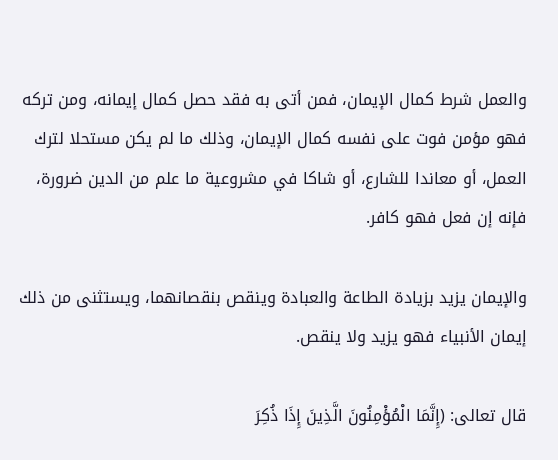والعمل شرط كمال الإيمان، فمن أتى به فقد حصل كمال إيمانه، ومن تركه فهو مؤمن فوت على نفسه كمال الإيمان، وذلك ما لم يكن مستحلا لترك العمل، أو معاندا للشارع، أو شاكا في مشروعية ما علم من الدين ضرورة، فإنه إن فعل فهو كافر.

والإيمان يزيد بزيادة الطاعة والعبادة وينقص بنقصانهما، ويستثنى من ذلك إيمان الأنبياء فهو يزيد ولا ينقص.

قال تعالى: (إِنَّمَا الْمُؤْمِنُونَ الَّذِينَ إِذَا ذُكِرَ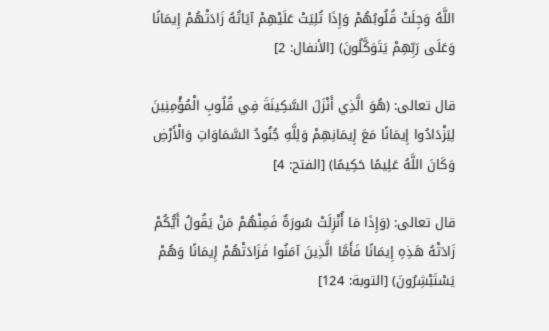اللَّهُ وَجِلَتْ قُلُوبُهُمْ وَإِذَا تُلِيَتْ عَلَيْهِمْ آيَاتُهُ زَادَتْهُمْ إِيمَانًا وَعَلَى رَبِّهِمْ يَتَوَكَّلُونَ) [الأنفال: 2]

قال تعالى: (هُوَ الَّذِي أَنْزَلَ السَّكِينَةَ فِي قُلُوبِ الْمُؤْمِنِينَ لِيَزْدَادُوا إِيمَانًا مَعَ إِيمَانِهِمْ وَلِلَّهِ جُنُودُ السَّمَاوَاتِ وَالْأَرْضِ وَكَانَ اللَّهُ عَلِيمًا حَكِيمًا) [الفتح: 4]

قال تعالى: (وَإِذَا مَا أُنْزِلَتْ سُورَةٌ فَمِنْهُمْ مَنْ يَقُولُ أَيُّكُمْ زَادَتْهُ هَذِهِ إِيمَانًا فَأَمَّا الَّذِينَ آمَنُوا فَزَادَتْهُمْ إِيمَانًا وَهُمْ يَسْتَبْشِرُونَ) [التوبة: 124]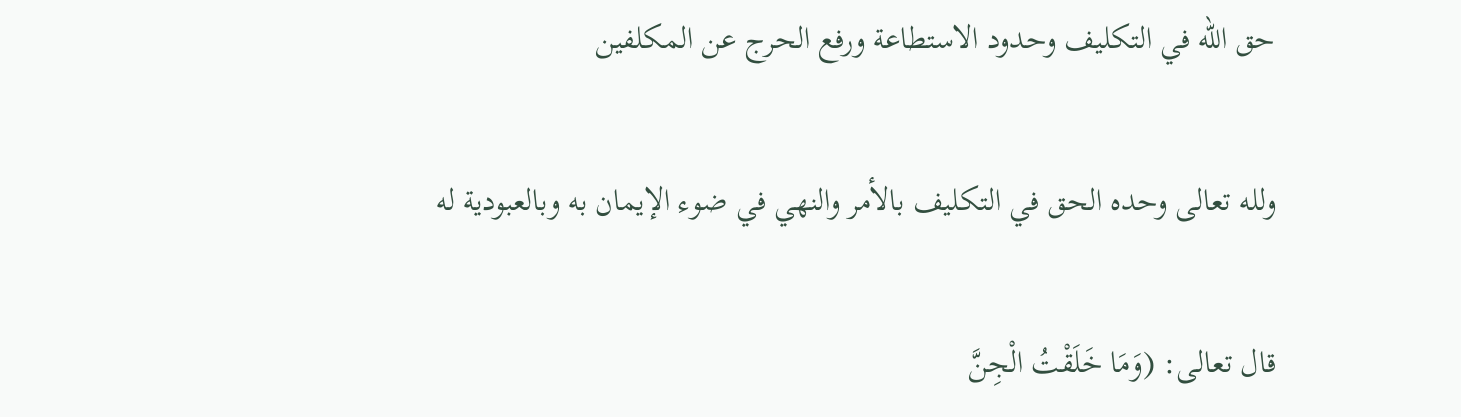حق الله في التكليف وحدود الاستطاعة ورفع الحرج عن المكلفين

ولله تعالى وحده الحق في التكليف بالأمر والنهي في ضوء الإيمان به وبالعبودية له

قال تعالى: (وَمَا خَلَقْتُ الْجِنَّ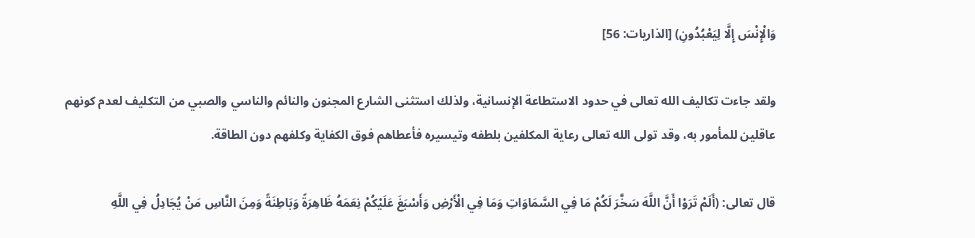وَالْإِنْسَ إِلَّا لِيَعْبُدُونِ) [الذاريات: 56]

ولقد جاءت تكاليف الله تعالى في حدود الاستطاعة الإنسانية، ولذلك استثنى الشارع المجنون والنائم والناسي والصبي من التكليف لعدم كونهم عاقلين للمأمور به، وقد تولى الله تعالى رعاية المكلفين بلطفه وتيسيره فأعطاهم فوق الكفاية وكلفهم دون الطاقة.

قال تعالى: (أَلَمْ تَرَوْا أَنَّ اللَّهَ سَخَّرَ لَكُمْ مَا فِي السَّمَاوَاتِ وَمَا فِي الْأَرْضِ وَأَسْبَغَ عَلَيْكُمْ نِعَمَهُ ظَاهِرَةً وَبَاطِنَةً وَمِنَ النَّاسِ مَنْ يُجَادِلُ فِي اللَّهِ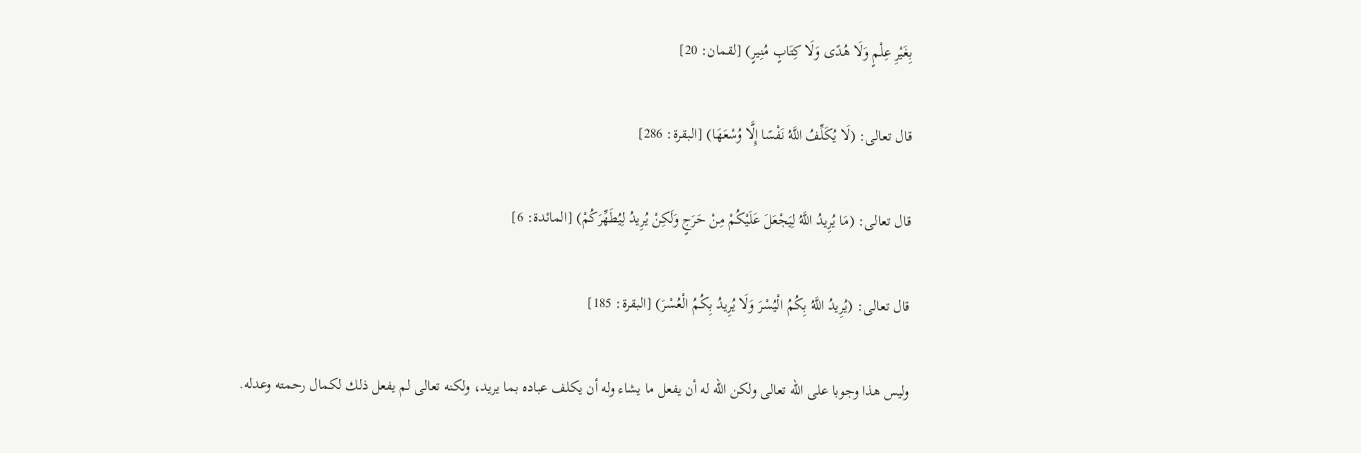بِغَيْرِ عِلْمٍ وَلَا هُدًى وَلَا كِتَابٍ مُنِيرٍ) [لقمان: 20]

قال تعالى: (لَا يُكَلِّفُ اللَّهُ نَفْسًا إِلَّا وُسْعَهَا) [البقرة: 286]

قال تعالى: (مَا يُرِيدُ اللَّهُ لِيَجْعَلَ عَلَيْكُمْ مِنْ حَرَجٍ وَلَكِنْ يُرِيدُ لِيُطَهِّرَكُمْ) [المائدة: 6]

قال تعالى: (يُرِيدُ اللَّهُ بِكُمُ الْيُسْرَ وَلَا يُرِيدُ بِكُمُ الْعُسْرَ) [البقرة: 185]

وليس هذا وجوبا على الله تعالى ولكن الله له أن يفعل ما يشاء وله أن يكلف عباده بما يريد، ولكنه تعالى لم يفعل ذلك لكمال رحمته وعدله.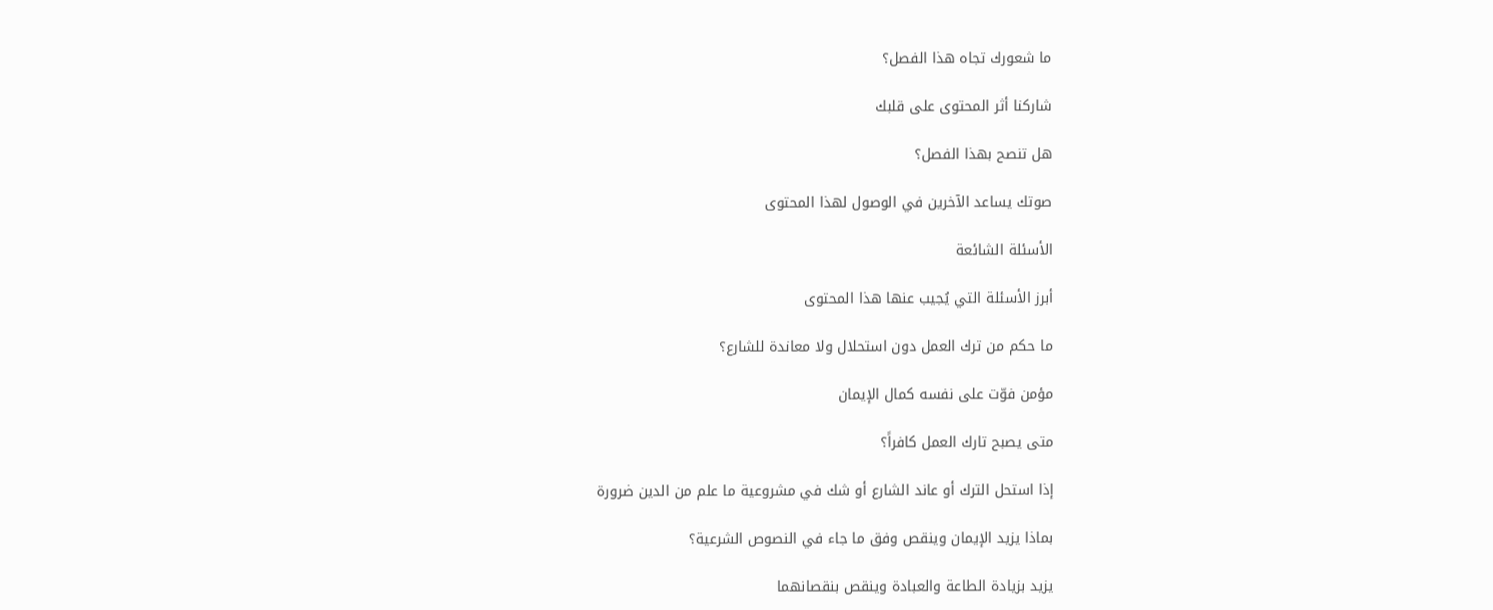ما شعورك تجاه هذا الفصل؟

شاركنا أثر المحتوى على قلبك

هل تنصح بهذا الفصل؟

صوتك يساعد الآخرين في الوصول لهذا المحتوى

الأسئلة الشائعة

أبرز الأسئلة التي يُجيب عنها هذا المحتوى

ما حكم من ترك العمل دون استحلال ولا معاندة للشارع؟

مؤمن فوّت على نفسه كمال الإيمان

متى يصبح تارك العمل كافراً؟

إذا استحل الترك أو عاند الشارع أو شك في مشروعية ما علم من الدين ضرورة

بماذا يزيد الإيمان وينقص وفق ما جاء في النصوص الشرعية؟

يزيد بزيادة الطاعة والعبادة وينقص بنقصانهما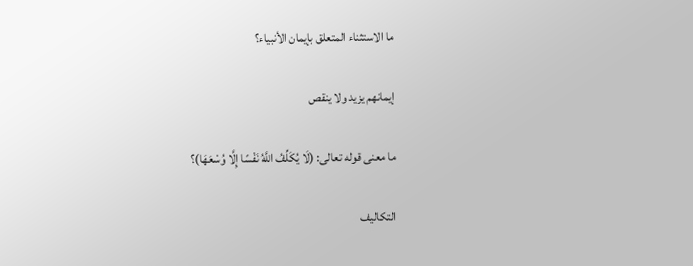ما الاستثناء المتعلق بإيمان الأنبياء؟

إيمانهم يزيد ولا ينقص

ما معنى قوله تعالى: (لَا يُكَلِّفُ اللَّهُ نَفْسًا إِلَّا وُسْعَهَا)؟

التكاليف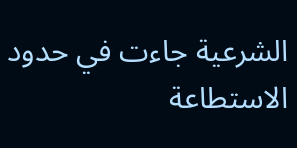الشرعية جاءت في حدود الاستطاعة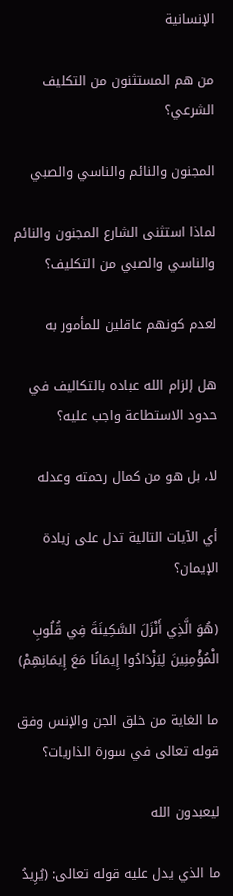الإنسانية

من هم المستثنون من التكليف الشرعي؟

المجنون والنائم والناسي والصبي

لماذا استثنى الشارع المجنون والنائم والناسي والصبي من التكليف؟

لعدم كونهم عاقلين للمأمور به

هل إلزام الله عباده بالتكاليف في حدود الاستطاعة واجب عليه؟

لا، بل هو من كمال رحمته وعدله

أي الآيات التالية تدل على زيادة الإيمان؟

(هُوَ الَّذِي أَنْزَلَ السَّكِينَةَ فِي قُلُوبِ الْمُؤْمِنِينَ لِيَزْدَادُوا إِيمَانًا مَعَ إِيمَانِهِمْ)

ما الغاية من خلق الجن والإنس وفق قوله تعالى في سورة الذاريات؟

ليعبدون الله

ما الذي يدل عليه قوله تعالى: (يُرِيدُ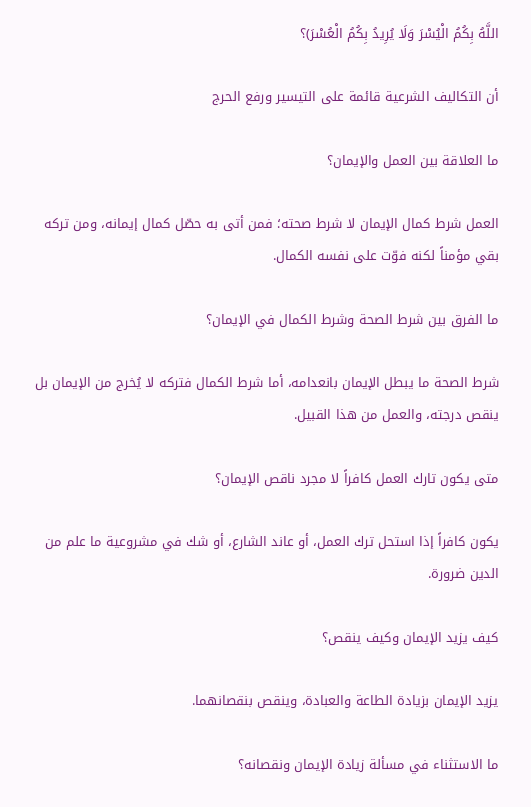اللَّهُ بِكُمُ الْيُسْرَ وَلَا يُرِيدُ بِكُمُ الْعُسْرَ)؟

أن التكاليف الشرعية قائمة على التيسير ورفع الحرج

ما العلاقة بين العمل والإيمان؟

العمل شرط كمال الإيمان لا شرط صحته؛ فمن أتى به حصّل كمال إيمانه، ومن تركه بقي مؤمناً لكنه فوّت على نفسه الكمال.

ما الفرق بين شرط الصحة وشرط الكمال في الإيمان؟

شرط الصحة ما يبطل الإيمان بانعدامه، أما شرط الكمال فتركه لا يُخرج من الإيمان بل ينقص درجته، والعمل من هذا القبيل.

متى يكون تارك العمل كافراً لا مجرد ناقص الإيمان؟

يكون كافراً إذا استحل ترك العمل، أو عاند الشارع، أو شك في مشروعية ما علم من الدين ضرورة.

كيف يزيد الإيمان وكيف ينقص؟

يزيد الإيمان بزيادة الطاعة والعبادة، وينقص بنقصانهما.

ما الاستثناء في مسألة زيادة الإيمان ونقصانه؟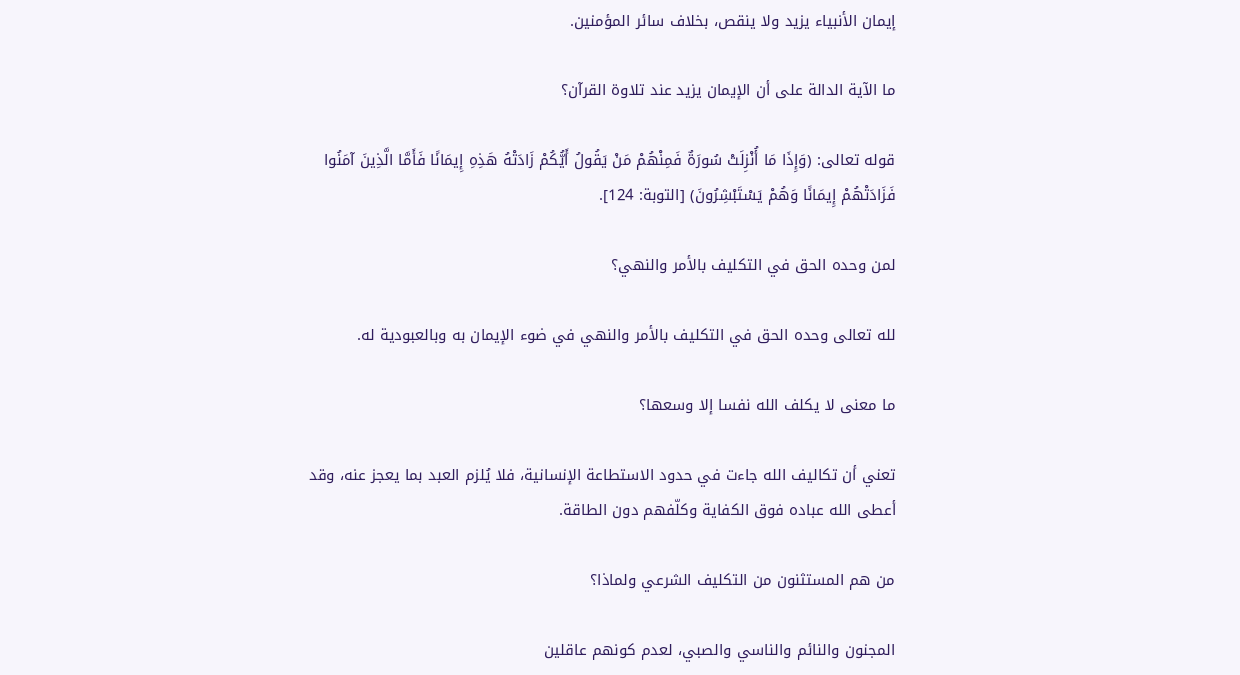إيمان الأنبياء يزيد ولا ينقص، بخلاف سائر المؤمنين.

ما الآية الدالة على أن الإيمان يزيد عند تلاوة القرآن؟

قوله تعالى: (وَإِذَا مَا أُنْزِلَتْ سُورَةٌ فَمِنْهُمْ مَنْ يَقُولُ أَيُّكُمْ زَادَتْهُ هَذِهِ إِيمَانًا فَأَمَّا الَّذِينَ آمَنُوا فَزَادَتْهُمْ إِيمَانًا وَهُمْ يَسْتَبْشِرُونَ) [التوبة: 124].

لمن وحده الحق في التكليف بالأمر والنهي؟

لله تعالى وحده الحق في التكليف بالأمر والنهي في ضوء الإيمان به وبالعبودية له.

ما معنى لا يكلف الله نفسا إلا وسعها؟

تعني أن تكاليف الله جاءت في حدود الاستطاعة الإنسانية، فلا يُلزم العبد بما يعجز عنه، وقد أعطى الله عباده فوق الكفاية وكلّفهم دون الطاقة.

من هم المستثنون من التكليف الشرعي ولماذا؟

المجنون والنائم والناسي والصبي، لعدم كونهم عاقلين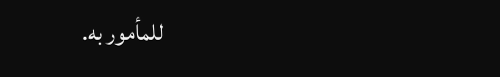للمأمور به.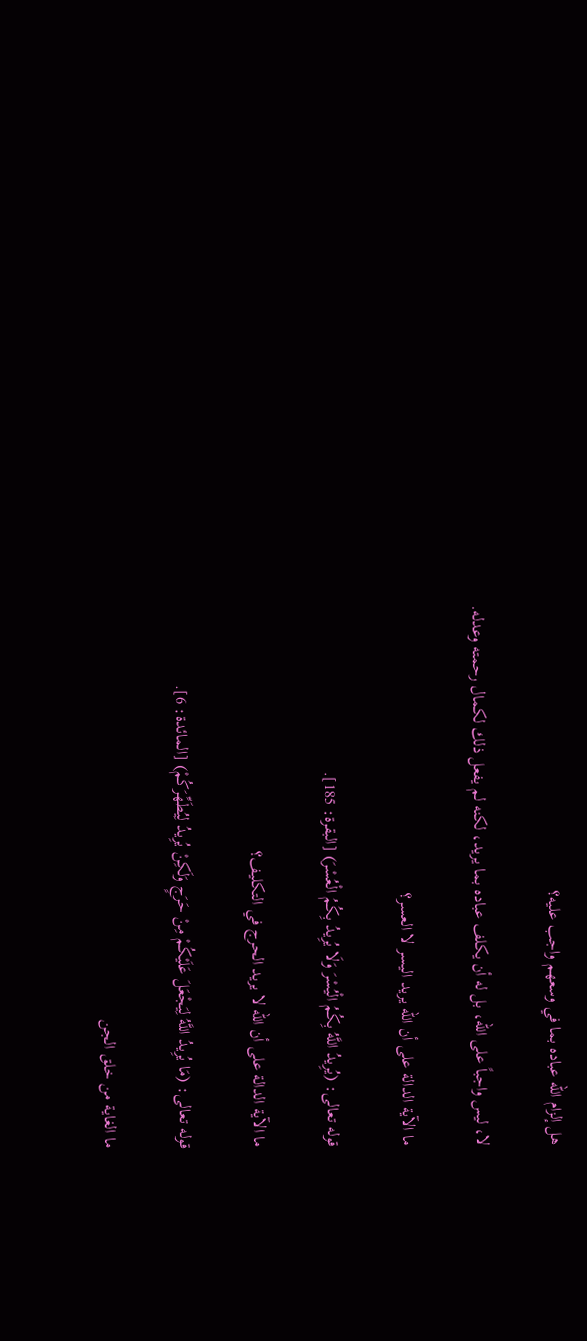هل إلزام الله عباده بما في وسعهم واجب عليه؟

لا، ليس واجباً على الله، بل له أن يكلف عباده بما يريد، لكنه لم يفعل ذلك لكمال رحمته وعدله.

ما الآية الدالة على أن الله يريد اليسر لا العسر؟

قوله تعالى: (يُرِيدُ اللَّهُ بِكُمُ الْيُسْرَ وَلَا يُرِيدُ بِكُمُ الْعُسْرَ) [البقرة: 185].

ما الآية الدالة على أن الله لا يريد الحرج في التكليف؟

قوله تعالى: (مَا يُرِيدُ اللَّهُ لِيَجْعَلَ عَلَيْكُمْ مِنْ حَرَجٍ وَلَكِنْ يُرِيدُ لِيُطَهِّرَكُمْ) [المائدة: 6].

ما الغاية من خلق الجن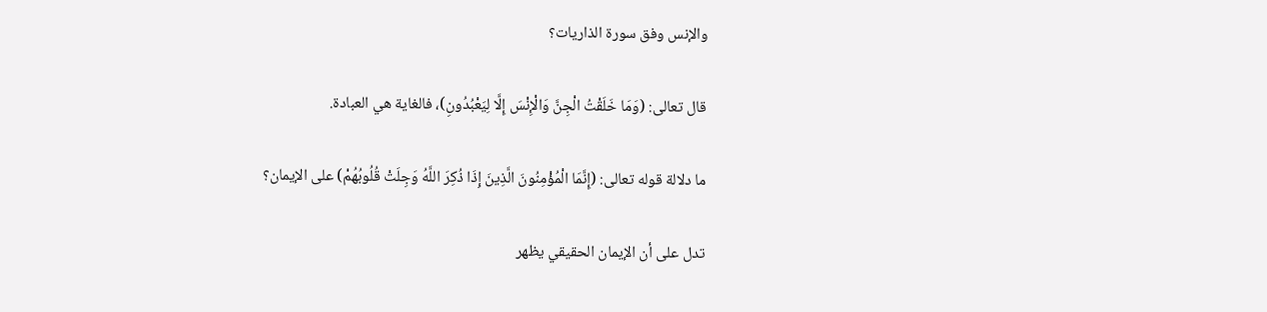والإنس وفق سورة الذاريات؟

قال تعالى: (وَمَا خَلَقْتُ الْجِنَّ وَالْإِنْسَ إِلَّا لِيَعْبُدُونِ)، فالغاية هي العبادة.

ما دلالة قوله تعالى: (إِنَّمَا الْمُؤْمِنُونَ الَّذِينَ إِذَا ذُكِرَ اللَّهُ وَجِلَتْ قُلُوبُهُمْ) على الإيمان؟

تدل على أن الإيمان الحقيقي يظهر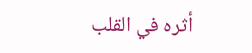أثره في القلب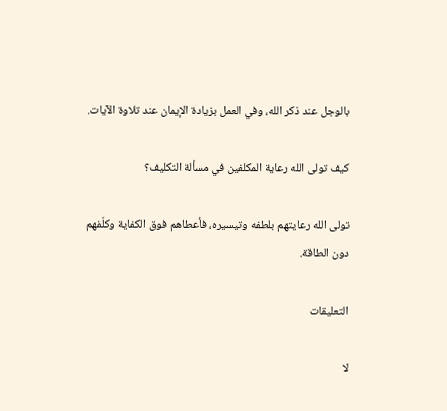بالوجل عند ذكر الله، وفي العمل بزيادة الإيمان عند تلاوة الآيات.

كيف تولى الله رعاية المكلفين في مسألة التكليف؟

تولى الله رعايتهم بلطفه وتيسيره، فأعطاهم فوق الكفاية وكلّفهم دون الطاقة.

التعليقات

لا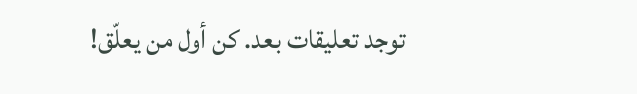توجد تعليقات بعد. كن أول من يعلّق!